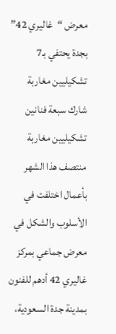معرض “غاليري 42” بجدة يحتفي بـ7 تشكيليين مغاربة
شارك سبعة فنانين تشكيليين مغاربة منتصف هذا الشهر بأعمال اختلفت في الأسلوب والشكل في معرض جماعي بمركز غاليري 42 أدهم للفنون بمدينة جدة السعودية،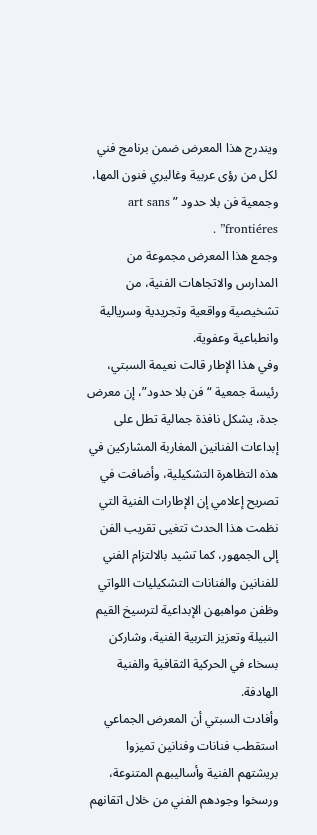ويندرج هذا المعرض ضمن برنامج فني لكل من رؤى عربية وغاليري فنون المها، وجمعية فن بلا حدود ” art sans frontiéres” .
وجمع هذا المعرض مجموعة من المدارس والاتجاهات الفنية، من تشخيصية وواقعية وتجريدية وسريالية وانطباعية وعفوية.
وفي هذا الإطار قالت نعيمة السبتي، رئيسة جمعية “فن بلا حدود”، إن معرض جدة، يشكل نافذة جمالية تطل على إبداعات الفنانين المغاربة المشاركين في هذه التظاهرة التشكيلية، وأضافت في تصريح إعلامي إن الإطارات الفنية التي نظمت هذا الحدث تتغيى تقريب الفن إلى الجمهور، كما تشيد بالالتزام الفني للفنانين والفنانات التشكيليات اللواتي وظفن مواهبهن الإبداعية لترسيخ القيم النبيلة وتعزيز التربية الفنية، وشاركن بسخاء في الحركية الثقافية والفنية الهادفة.
وأفادت السبتي أن المعرض الجماعي استقطب فنانات وفنانين تميزوا بريشتهم الفنية وأساليبهم المتنوعة، ورسخوا وجودهم الفني من خلال اتقانهم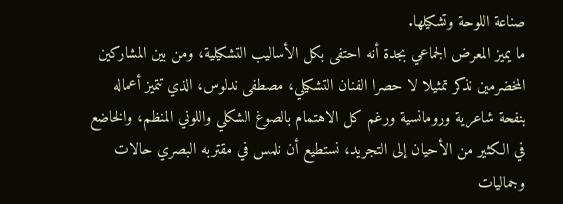صناعة اللوحة وتشكيلها.
ما يميز المعرض الجماعي بجدة أنه احتفى بكل الأساليب التشكيلية، ومن بين المشاركين المخضرمين نذكر تمثيلا لا حصرا الفنان التشكيلي، مصطفى ندلوس، الذي تتميز أعماله بنفحة شاعرية ورومانسية ورغم كل الاهتمام بالصوغ الشكلي واللوني المنظم، والخاضع في الكثير من الأحيان إلى التجريد، نستطيع أن نلمس في مقتربه البصري حالات وجماليات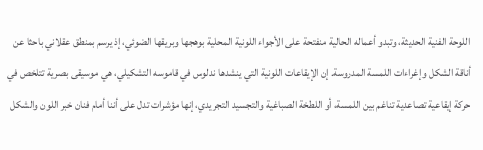اللوحة الفنية الحديثة، وتبدو أعماله الحالية منفتحة على الأجواء اللونية المحلية بوهجها وبريقها الضوئي، إذ يرسم بمنطق عقلاني باحثا عن أناقة الشكل وإغراءات اللمسة المدروسة. إن الإيقاعات اللونية التي ينشدها ندلوس في قاموسه التشكيلي، هي موسيقى بصرية تتلخص في حركة إيقاعية تصاعدية تناغم بين اللمسة، أو اللطخة الصباغية والتجسيد التجريدي، إنها مؤشرات تدل على أننا أمام فنان خبر اللون والشكل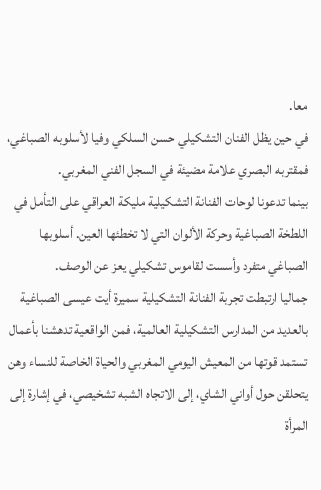معا.
في حين يظل الفنان التشكيلي حسن السلكي وفيا لأسلوبه الصباغي، فمقتربه البصري علامة مضيئة في السجل الفني المغربي.
بينما تدعونا لوحات الفنانة التشكيلية مليكة العراقي على التأمل في اللطخة الصباغية وحركة الألوان التي لا تخطئها العين. أسلوبها الصباغي متفرد وأسست لقاموس تشكيلي يعز عن الوصف.
جماليا ارتبطت تجربة الفنانة التشكيلية سميرة أيت عيسى الصباغية بالعديد من المدارس التشكيلية العالمية، فمن الواقعية تدهشنا بأعمال تستمد قوتها من المعيش اليومي المغربي والحياة الخاصة للنساء وهن يتحلقن حول أواني الشاي، إلى الاتجاه الشبه تشخيصي، في إشارة إلى المرأة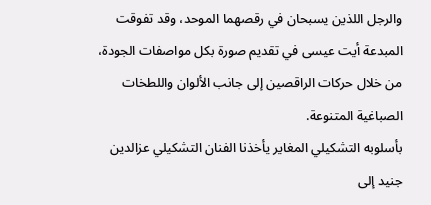والرجل اللذين يسبحان في رقصهما الموحد، وقد تفوقت المبدعة أيت عيسى في تقديم صورة بكل مواصفات الجودة، من خلال حركات الراقصين إلى جانب الألوان واللطخات الصباغية المتنوعة.
بأسلوبه التشكيلي المغاير يأخذنا الفنان التشكيلي عزالدين جنيد إلى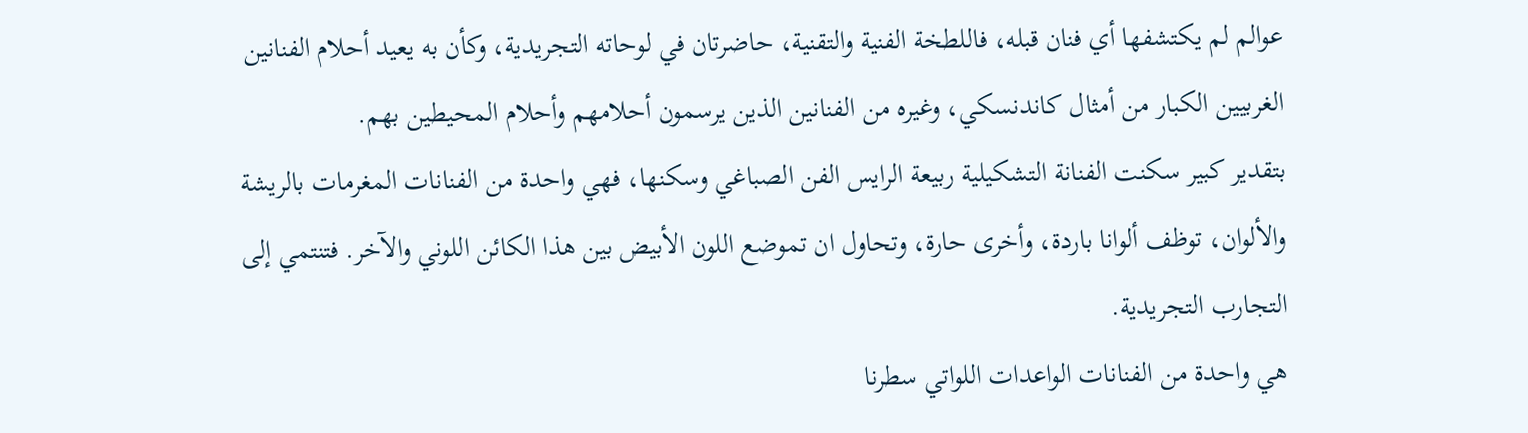عوالم لم يكتشفها أي فنان قبله، فاللطخة الفنية والتقنية، حاضرتان في لوحاته التجريدية، وكأن به يعيد أحلام الفنانين الغربيين الكبار من أمثال كاندنسكي، وغيره من الفنانين الذين يرسمون أحلامهم وأحلام المحيطين بهم.
بتقدير كبير سكنت الفنانة التشكيلية ربيعة الرايس الفن الصباغي وسكنها، فهي واحدة من الفنانات المغرمات بالريشة والألوان، توظف ألوانا باردة، وأخرى حارة، وتحاول ان تموضع اللون الأبيض بين هذا الكائن اللوني والآخر. فتنتمي إلى التجارب التجريدية.
هي واحدة من الفنانات الواعدات اللواتي سطرنا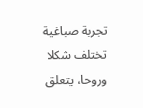تجربة صباغية تختلف شكلا وروحا، يتعلق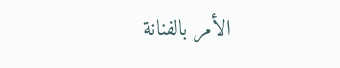الأمر بالفنانة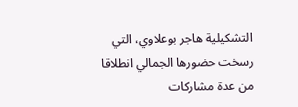التشكيلية هاجر بوعلاوي، التي رسخت حضورها الجمالي انطلاقا من عدة مشاركات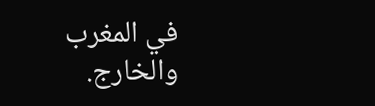في المغرب والخارج.